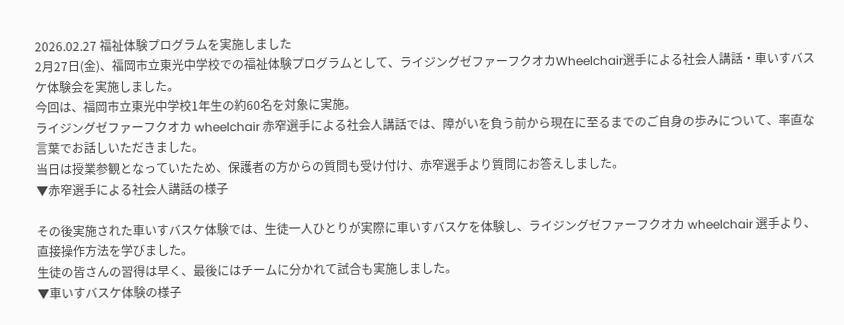2026.02.27 福祉体験プログラムを実施しました
2月27日(金)、福岡市立東光中学校での福祉体験プログラムとして、ライジングゼファーフクオカWheelchair選手による社会人講話・車いすバスケ体験会を実施しました。
今回は、福岡市立東光中学校1年生の約60名を対象に実施。
ライジングゼファーフクオカ wheelchair 赤窄選手による社会人講話では、障がいを負う前から現在に至るまでのご自身の歩みについて、率直な言葉でお話しいただきました。
当日は授業参観となっていたため、保護者の方からの質問も受け付け、赤窄選手より質問にお答えしました。
▼赤窄選手による社会人講話の様子

その後実施された車いすバスケ体験では、生徒一人ひとりが実際に車いすバスケを体験し、ライジングゼファーフクオカ wheelchair 選手より、直接操作方法を学びました。
生徒の皆さんの習得は早く、最後にはチームに分かれて試合も実施しました。
▼車いすバスケ体験の様子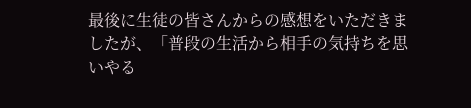最後に生徒の皆さんからの感想をいただきましたが、「普段の生活から相手の気持ちを思いやる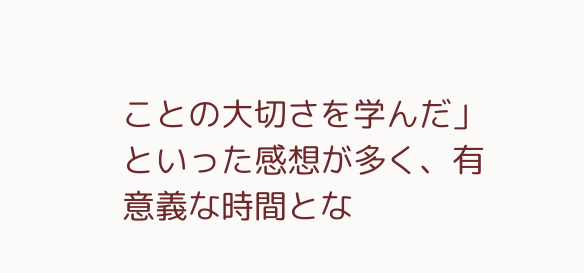ことの大切さを学んだ」といった感想が多く、有意義な時間とな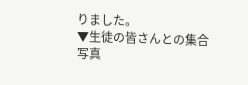りました。
▼生徒の皆さんとの集合写真